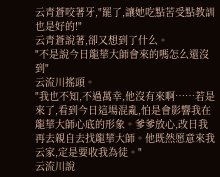云青蒼咬著牙,"罷了,讓她吃點苦受點教訓也是好的!"
云青蒼說著,卻又想到了什么。
"不是說今日龍華大師會來的嗎怎么還沒到"
云流川搖頭。
"我也不知,不過萬幸,他沒有來啊……若是來了,看到今日這場混亂,怕是會影響我在龍華大師心底的形象。爹爹放心,改日我再去親自去找龍華大師。他既然愿意來我云家,定是要收我為徒。"
云流川說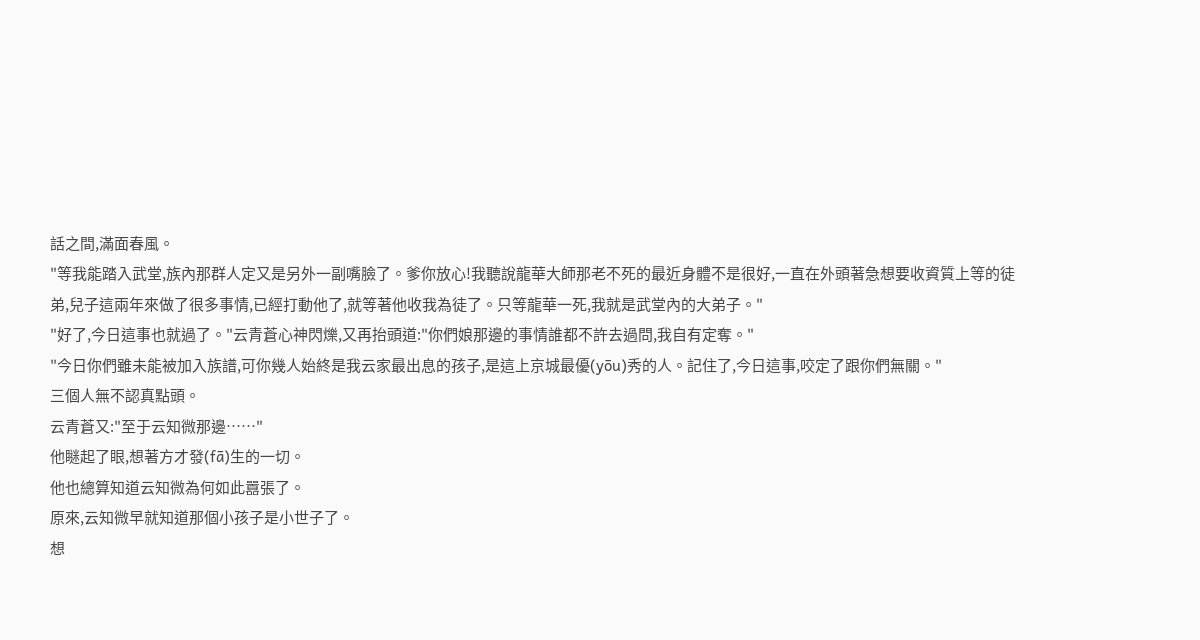話之間,滿面春風。
"等我能踏入武堂,族內那群人定又是另外一副嘴臉了。爹你放心!我聽說龍華大師那老不死的最近身體不是很好,一直在外頭著急想要收資質上等的徒弟,兒子這兩年來做了很多事情,已經打動他了,就等著他收我為徒了。只等龍華一死,我就是武堂內的大弟子。"
"好了,今日這事也就過了。"云青蒼心神閃爍,又再抬頭道:"你們娘那邊的事情誰都不許去過問,我自有定奪。"
"今日你們雖未能被加入族譜,可你幾人始終是我云家最出息的孩子,是這上京城最優(yōu)秀的人。記住了,今日這事,咬定了跟你們無關。"
三個人無不認真點頭。
云青蒼又:"至于云知微那邊……"
他瞇起了眼,想著方才發(fā)生的一切。
他也總算知道云知微為何如此囂張了。
原來,云知微早就知道那個小孩子是小世子了。
想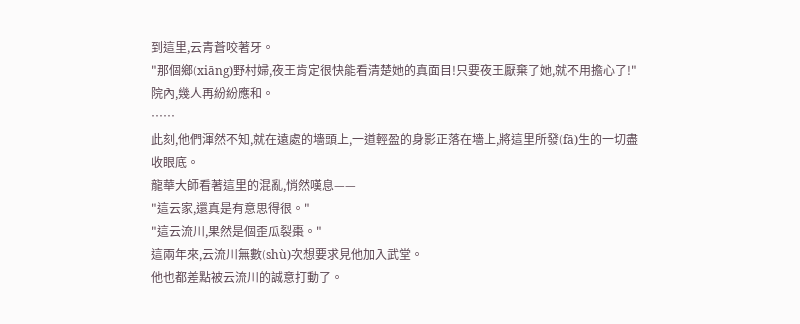到這里,云青蒼咬著牙。
"那個鄉(xiāng)野村婦,夜王肯定很快能看清楚她的真面目!只要夜王厭棄了她,就不用擔心了!"
院內,幾人再紛紛應和。
……
此刻,他們渾然不知,就在遠處的墻頭上,一道輕盈的身影正落在墻上,將這里所發(fā)生的一切盡收眼底。
龍華大師看著這里的混亂,悄然嘆息——
"這云家,還真是有意思得很。"
"這云流川,果然是個歪瓜裂棗。"
這兩年來,云流川無數(shù)次想要求見他加入武堂。
他也都差點被云流川的誠意打動了。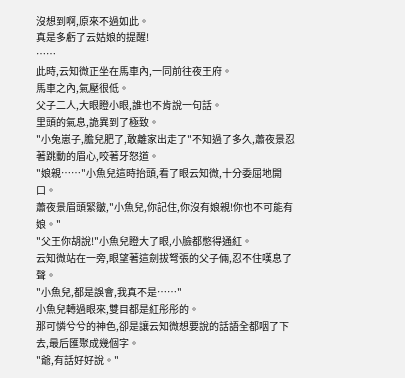沒想到啊,原來不過如此。
真是多虧了云姑娘的提醒!
……
此時,云知微正坐在馬車內,一同前往夜王府。
馬車之內,氣壓很低。
父子二人,大眼瞪小眼,誰也不肯說一句話。
里頭的氣息,詭異到了極致。
"小兔崽子,膽兒肥了,敢離家出走了"不知過了多久,蕭夜景忍著跳動的眉心,咬著牙怒道。
"娘親……"小魚兒這時抬頭,看了眼云知微,十分委屈地開口。
蕭夜景眉頭緊皺,"小魚兒,你記住,你沒有娘親!你也不可能有娘。"
"父王你胡說!"小魚兒瞪大了眼,小臉都憋得通紅。
云知微站在一旁,眼望著這劍拔弩張的父子倆,忍不住嘆息了聲。
"小魚兒,都是誤會,我真不是……"
小魚兒轉過眼來,雙目都是紅彤彤的。
那可憐兮兮的神色,卻是讓云知微想要說的話語全都咽了下去,最后匯聚成幾個字。
"爺,有話好好說。"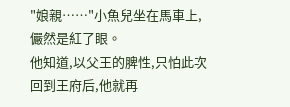"娘親……"小魚兒坐在馬車上,儼然是紅了眼。
他知道,以父王的脾性,只怕此次回到王府后,他就再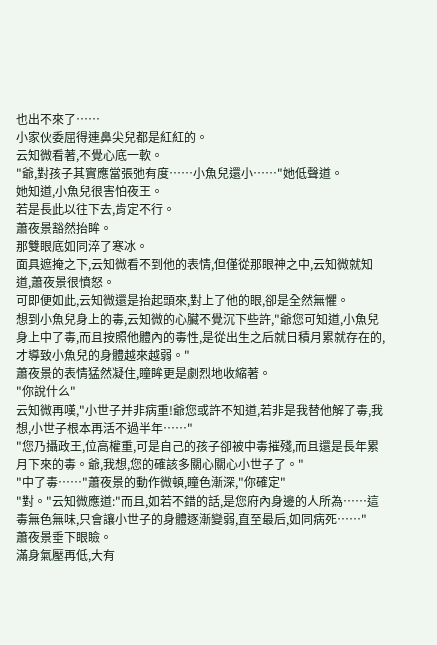也出不來了……
小家伙委屈得連鼻尖兒都是紅紅的。
云知微看著,不覺心底一軟。
"爺,對孩子其實應當張弛有度……小魚兒還小……"她低聲道。
她知道,小魚兒很害怕夜王。
若是長此以往下去,肯定不行。
蕭夜景豁然抬眸。
那雙眼底如同淬了寒冰。
面具遮掩之下,云知微看不到他的表情,但僅從那眼神之中,云知微就知道,蕭夜景很憤怒。
可即便如此,云知微還是抬起頭來,對上了他的眼,卻是全然無懼。
想到小魚兒身上的毒,云知微的心臟不覺沉下些許,"爺您可知道,小魚兒身上中了毒,而且按照他體內的毒性,是從出生之后就日積月累就存在的,才導致小魚兒的身體越來越弱。"
蕭夜景的表情猛然凝住,瞳眸更是劇烈地收縮著。
"你說什么"
云知微再嘆,"小世子并非病重!爺您或許不知道,若非是我替他解了毒,我想,小世子根本再活不過半年……"
"您乃攝政王,位高權重,可是自己的孩子卻被中毒摧殘,而且還是長年累月下來的毒。爺,我想,您的確該多關心關心小世子了。"
"中了毒……"蕭夜景的動作微頓,瞳色漸深,"你確定"
"對。"云知微應道:"而且,如若不錯的話,是您府內身邊的人所為……這毒無色無味,只會讓小世子的身體逐漸變弱,直至最后,如同病死……"
蕭夜景垂下眼瞼。
滿身氣壓再低,大有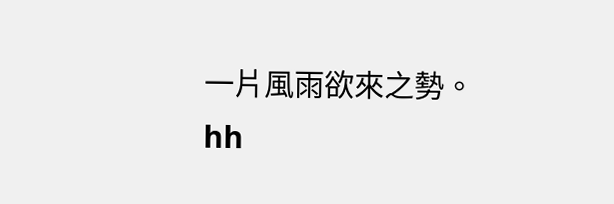一片風雨欲來之勢。
hh